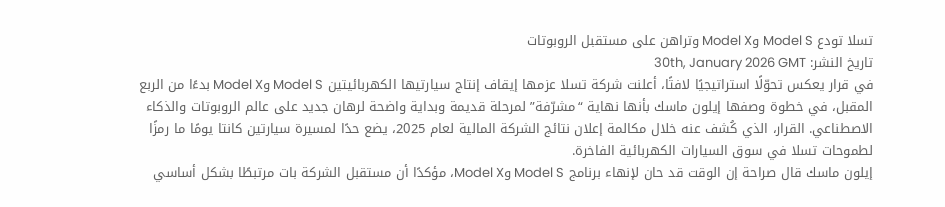تسلا تودع Model S وModel X وتراهن على مستقبل الروبوتات
تاريخ النشر: 30th, January 2026 GMT
في قرار يعكس تحوّلًا استراتيجيًا لافتًا، أعلنت شركة تسلا عزمها إيقاف إنتاج سيارتيها الكهربائيتين Model S وModel X بدءًا من الربع المقبل، في خطوة وصفها إيلون ماسك بأنها نهاية “مشرّفة” لمرحلة قديمة وبداية واضحة لرهان جديد على عالم الروبوتات والذكاء الاصطناعي. القرار، الذي كُشف عنه خلال مكالمة إعلان نتائج الشركة المالية لعام 2025، يضع حدًا لمسيرة سيارتين كانتا يومًا ما رمزًا لطموحات تسلا في سوق السيارات الكهربائية الفاخرة.
إيلون ماسك قال صراحة إن الوقت قد حان لإنهاء برنامج Model S وModel X، مؤكدًا أن مستقبل الشركة بات مرتبطًا بشكل أساسي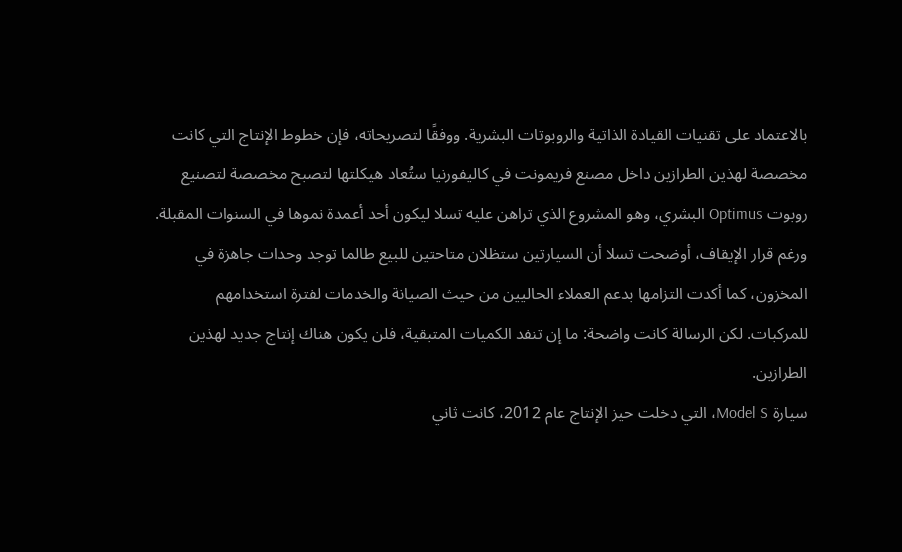بالاعتماد على تقنيات القيادة الذاتية والروبوتات البشرية. ووفقًا لتصريحاته، فإن خطوط الإنتاج التي كانت مخصصة لهذين الطرازين داخل مصنع فريمونت في كاليفورنيا ستُعاد هيكلتها لتصبح مخصصة لتصنيع روبوت Optimus البشري، وهو المشروع الذي تراهن عليه تسلا ليكون أحد أعمدة نموها في السنوات المقبلة.
ورغم قرار الإيقاف، أوضحت تسلا أن السيارتين ستظلان متاحتين للبيع طالما توجد وحدات جاهزة في المخزون، كما أكدت التزامها بدعم العملاء الحاليين من حيث الصيانة والخدمات لفترة استخدامهم للمركبات. لكن الرسالة كانت واضحة: ما إن تنفد الكميات المتبقية، فلن يكون هناك إنتاج جديد لهذين الطرازين.
سيارة Model S، التي دخلت حيز الإنتاج عام 2012، كانت ثاني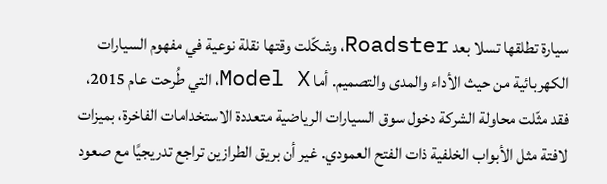سيارة تطلقها تسلا بعد Roadster، وشكّلت وقتها نقلة نوعية في مفهوم السيارات الكهربائية من حيث الأداء والمدى والتصميم. أما Model X، التي طُرحت عام 2015، فقد مثّلت محاولة الشركة دخول سوق السيارات الرياضية متعددة الاستخدامات الفاخرة، بميزات لافتة مثل الأبواب الخلفية ذات الفتح العمودي. غير أن بريق الطرازين تراجع تدريجيًا مع صعود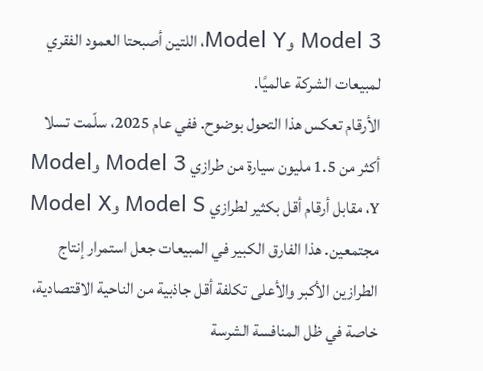Model 3 وModel Y، اللتين أصبحتا العمود الفقري لمبيعات الشركة عالميًا.
الأرقام تعكس هذا التحول بوضوح. ففي عام 2025، سلّمت تسلا أكثر من 1.5 مليون سيارة من طرازي Model 3 وModel Y، مقابل أرقام أقل بكثير لطرازي Model S وModel X مجتمعين. هذا الفارق الكبير في المبيعات جعل استمرار إنتاج الطرازين الأكبر والأعلى تكلفة أقل جاذبية من الناحية الاقتصادية، خاصة في ظل المنافسة الشرسة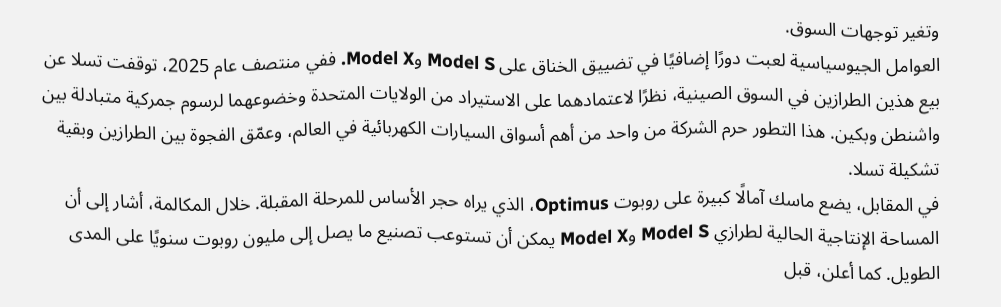وتغير توجهات السوق.
العوامل الجيوسياسية لعبت دورًا إضافيًا في تضييق الخناق على Model S وModel X. ففي منتصف عام 2025، توقفت تسلا عن بيع هذين الطرازين في السوق الصينية، نظرًا لاعتمادهما على الاستيراد من الولايات المتحدة وخضوعهما لرسوم جمركية متبادلة بين واشنطن وبكين. هذا التطور حرم الشركة من واحد من أهم أسواق السيارات الكهربائية في العالم، وعمّق الفجوة بين الطرازين وبقية تشكيلة تسلا.
في المقابل، يضع ماسك آمالًا كبيرة على روبوت Optimus، الذي يراه حجر الأساس للمرحلة المقبلة. خلال المكالمة، أشار إلى أن المساحة الإنتاجية الحالية لطرازي Model S وModel X يمكن أن تستوعب تصنيع ما يصل إلى مليون روبوت سنويًا على المدى الطويل. كما أعلن، قبل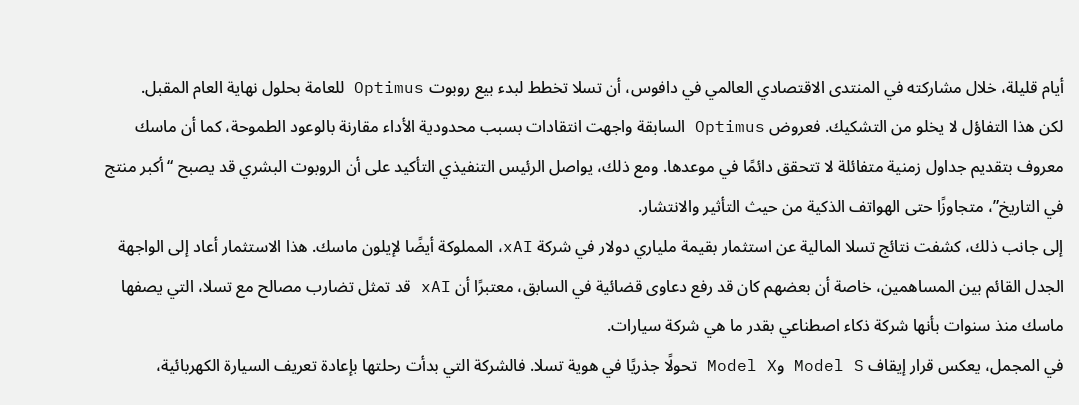أيام قليلة، خلال مشاركته في المنتدى الاقتصادي العالمي في دافوس، أن تسلا تخطط لبدء بيع روبوت Optimus للعامة بحلول نهاية العام المقبل.
لكن هذا التفاؤل لا يخلو من التشكيك. فعروض Optimus السابقة واجهت انتقادات بسبب محدودية الأداء مقارنة بالوعود الطموحة، كما أن ماسك معروف بتقديم جداول زمنية متفائلة لا تتحقق دائمًا في موعدها. ومع ذلك، يواصل الرئيس التنفيذي التأكيد على أن الروبوت البشري قد يصبح “أكبر منتج في التاريخ”، متجاوزًا حتى الهواتف الذكية من حيث التأثير والانتشار.
إلى جانب ذلك، كشفت نتائج تسلا المالية عن استثمار بقيمة ملياري دولار في شركة xAI، المملوكة أيضًا لإيلون ماسك. هذا الاستثمار أعاد إلى الواجهة الجدل القائم بين المساهمين، خاصة أن بعضهم كان قد رفع دعاوى قضائية في السابق، معتبرًا أن xAI قد تمثل تضارب مصالح مع تسلا، التي يصفها ماسك منذ سنوات بأنها شركة ذكاء اصطناعي بقدر ما هي شركة سيارات.
في المجمل، يعكس قرار إيقاف Model S وModel X تحولًا جذريًا في هوية تسلا. فالشركة التي بدأت رحلتها بإعادة تعريف السيارة الكهربائية،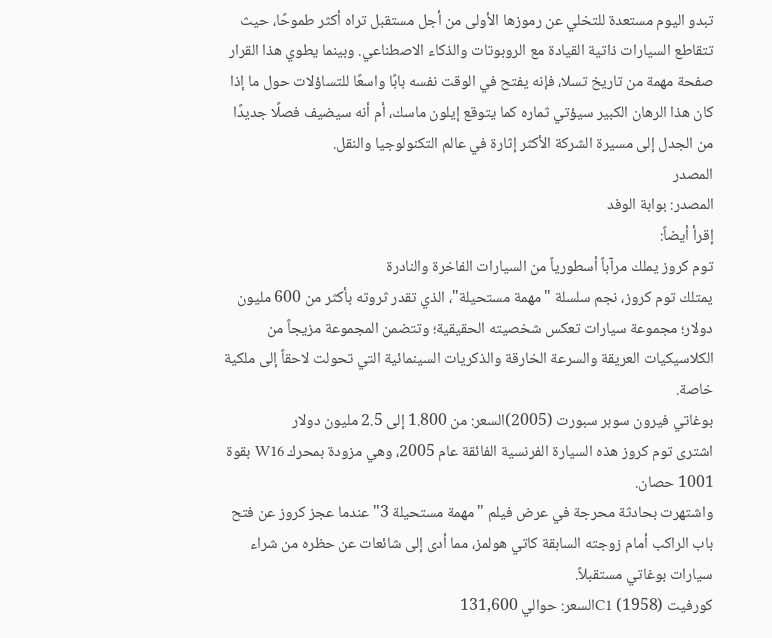تبدو اليوم مستعدة للتخلي عن رموزها الأولى من أجل مستقبل تراه أكثر طموحًا، حيث تتقاطع السيارات ذاتية القيادة مع الروبوتات والذكاء الاصطناعي. وبينما يطوي هذا القرار صفحة مهمة من تاريخ تسلا، فإنه يفتح في الوقت نفسه بابًا واسعًا للتساؤلات حول ما إذا كان هذا الرهان الكبير سيؤتي ثماره كما يتوقع إيلون ماسك، أم أنه سيضيف فصلًا جديدًا من الجدل إلى مسيرة الشركة الأكثر إثارة في عالم التكنولوجيا والنقل.
المصدر
المصدر: بوابة الوفد
إقرأ أيضاً:
توم كروز يملك مرآباً أسطورياً من السيارات الفاخرة والنادرة
يمتلك توم كروز، نجم سلسلة "مهمة مستحيلة"، الذي تقدر ثروته بأكثر من 600 مليون دولار؛ مجموعة سيارات تعكس شخصيته الحقيقية؛ وتتضمن المجموعة مزيجاً من الكلاسيكيات العريقة والسرعة الخارقة والذكريات السينمائية التي تحولت لاحقاً إلى ملكية خاصة.
بوغاتي فيرون سوبر سبورت (2005)السعر: من 1.800 إلى 2.5 مليون دولار
اشترى توم كروز هذه السيارة الفرنسية الفائقة عام 2005، وهي مزودة بمحرك W16 بقوة 1001 حصان.
واشتهرت بحادثة محرجة في عرض فيلم "مهمة مستحيلة 3" عندما عجز كروز عن فتح باب الراكب أمام زوجته السابقة كاتي هولمز، مما أدى إلى شائعات عن حظره من شراء سيارات بوغاتي مستقبلاً.
كورفيت C1 (1958)السعر: حوالي 131,600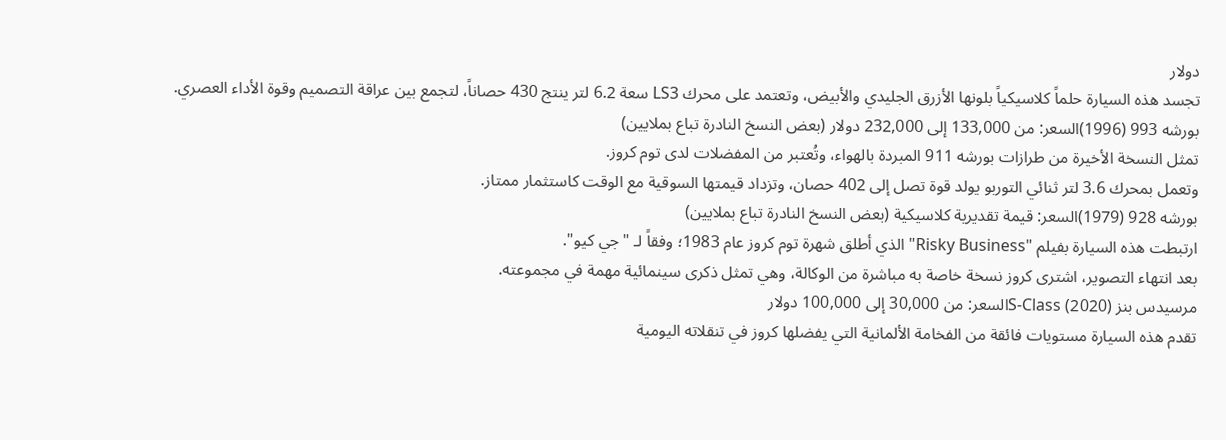دولار
تجسد هذه السيارة حلماً كلاسيكياً بلونها الأزرق الجليدي والأبيض، وتعتمد على محرك LS3 سعة 6.2 لتر ينتج 430 حصاناً، لتجمع بين عراقة التصميم وقوة الأداء العصري.
بورشه 993 (1996)السعر: من 133,000 إلى 232,000 دولار (بعض النسخ النادرة تباع بملايين)
تمثل النسخة الأخيرة من طرازات بورشه 911 المبردة بالهواء، وتُعتبر من المفضلات لدى توم كروز.
وتعمل بمحرك 3.6 لتر ثنائي التوربو يولد قوة تصل إلى 402 حصان، وتزداد قيمتها السوقية مع الوقت كاستثمار ممتاز.
بورشه 928 (1979)السعر: قيمة تقديرية كلاسيكية (بعض النسخ النادرة تباع بملايين)
ارتبطت هذه السيارة بفيلم "Risky Business" الذي أطلق شهرة توم كروز عام 1983؛ وفقاً لـ "جي كيو".
بعد انتهاء التصوير، اشترى كروز نسخة خاصة به مباشرة من الوكالة، وهي تمثل ذكرى سينمائية مهمة في مجموعته.
مرسيدس بنز S-Class (2020)السعر: من 30,000 إلى 100,000 دولار
تقدم هذه السيارة مستويات فائقة من الفخامة الألمانية التي يفضلها كروز في تنقلاته اليومية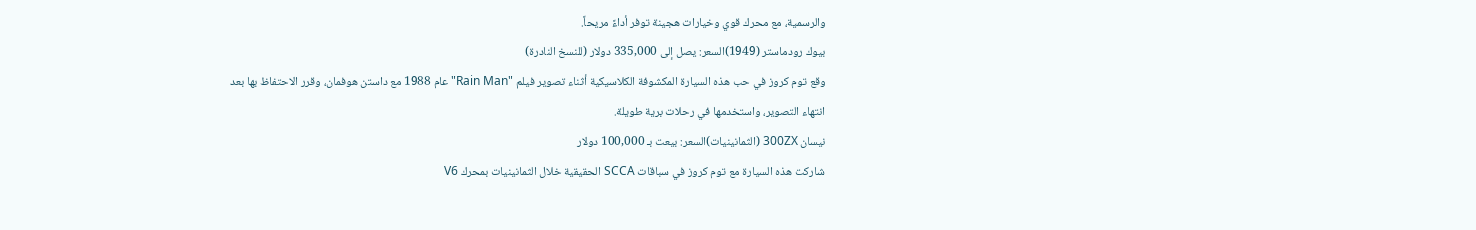والرسمية، مع محرك قوي وخيارات هجينة توفر أداءً مريحاً.
بيوك رودماستر (1949)السعر: يصل إلى 335,000 دولار (للنسخ النادرة)
وقع توم كروز في حب هذه السيارة المكشوفة الكلاسيكية أثناء تصوير فيلم "Rain Man" عام 1988 مع داستن هوفمان، وقرر الاحتفاظ بها بعد انتهاء التصوير، واستخدمها في رحلات برية طويلة.
نيسان 300ZX (الثمانينيات)السعر: بيعت بـ 100,000 دولار
شاركت هذه السيارة مع توم كروز في سباقات SCCA الحقيقية خلال الثمانينيات بمحرك V6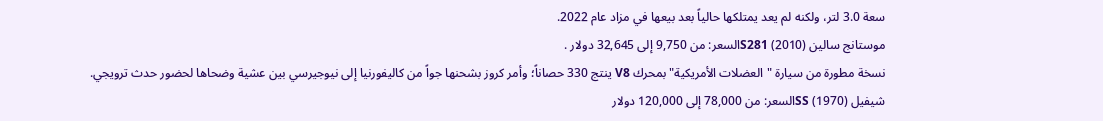سعة 3.0 لتر، ولكنه لم يعد يمتلكها حالياً بعد بيعها في مزاد عام 2022.
موستانج سالين S281 (2010)السعر: من 9,750 إلى 32,645 دولار .
نسخة مطورة من سيارة "العضلات الأمريكية" بمحرك V8 ينتج 330 حصاناً؛ وأمر كروز بشحنها جواً من كاليفورنيا إلى نيوجيرسي بين عشية وضحاها لحضور حدث ترويجي.
شيفيل SS (1970)السعر: من 78,000 إلى 120,000 دولار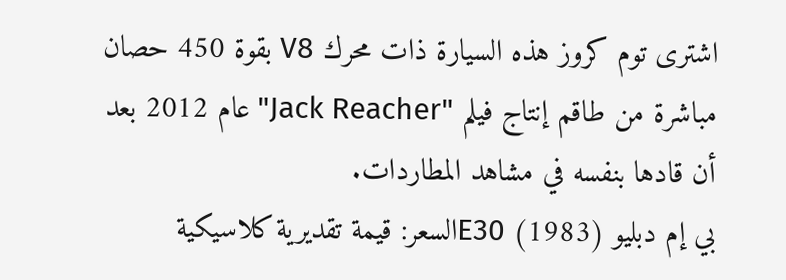اشترى توم كروز هذه السيارة ذات محرك V8 بقوة 450 حصان مباشرة من طاقم إنتاج فيلم "Jack Reacher" عام 2012 بعد أن قادها بنفسه في مشاهد المطاردات.
بي إم دبليو E30 (1983)السعر: قيمة تقديرية كلاسيكية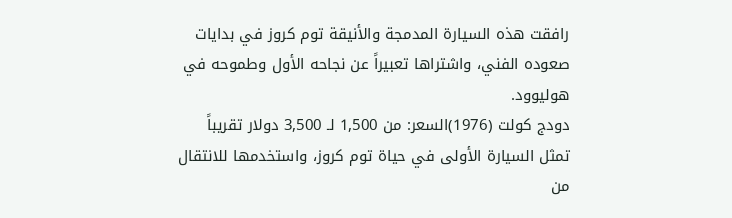رافقت هذه السيارة المدمجة والأنيقة توم كروز في بدايات صعوده الفني، واشتراها تعبيراً عن نجاحه الأول وطموحه في هوليوود.
دودج كولت (1976)السعر: من 1,500 لـ 3,500 دولار تقريباً
تمثل السيارة الأولى في حياة توم كروز، واستخدمها للانتقال من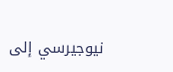نيوجيرسي إلى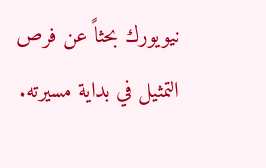نيويورك بحثاً عن فرص التمثيل في بداية مسيرته.